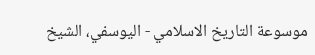موسوعة التاريخ الاسلامي - اليوسفي، الشيخ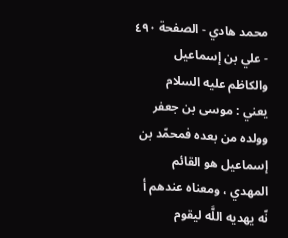محمد هادي - الصفحة ٤٩٠ - علي بن إسماعيل والكاظم عليه السلام
يعني : موسى بن جعفر وولده من بعده فمحمّد بن إسماعيل هو القائم المهدي ، ومعناه عندهم أ نّه يهديه اللَّه ليقوم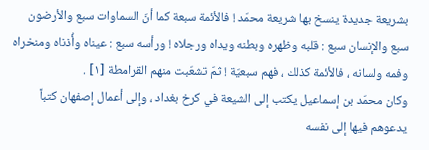بشريعة جديدة ينسخ بها شريعة محمّد ! فالأئمة سبعة كما أنّ السماوات سبع والأرضون سبع والإنسان سبع : قلبه وظهره وبطنه ويداه ورجلاه ! ورأسه سبع : عيناه وأُذناه ومنخراه وفمه ولسانه ، فالأئمة كذلك ، فهم سبعيّة ! ثمّ تشعّبت منهم القرامطة [١] .
وكان محمّد بن إسماعيل يكتب إلى الشيعة في كرخ بغداد ، وإلى أعمال إصفهان كتباً يدعوهم فيها إلى نفسه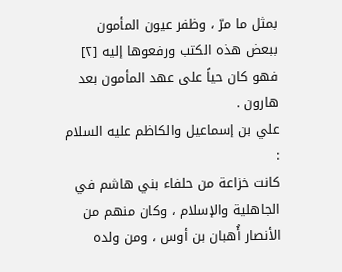بمثل ما مرّ ، وظفر عيون المأمون ببعض هذه الكتب ورفعوها إليه [٢] فهو كان حياً على عهد المأمون بعد هارون .
علي بن إسماعيل والكاظم عليه السلام :
كانت خزاعة من حلفاء بني هاشم في الجاهلية والإسلام ، وكان منهم من الأنصار أُهبان بن أوس ، ومن ولده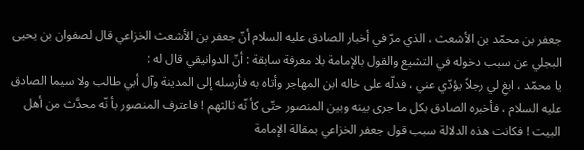جعفر بن محمّد بن الأشعث ، الذي مرّ في أخبار الصادق عليه السلام أنّ جعفر بن الأشعث الخزاعي قال لصفوان بن يحيى البجلي عن سبب دخوله في التشيع والقول بالإمامة بلا معرفة سابقة : أنّ الدوانيقي قال له :
يا محمّد ، ابغِ لي رجلاً يؤدّي عني ، فدلّه على خاله ابن المهاجر وأتاه به فأرسله إلى المدينة وآل أبي طالب ولا سيما الصادق عليه السلام ، فأخبره الصادق بكل ما جرى بينه وبين المنصور حتّى كأ نّه ثالثهم ! فاعترف المنصور بأ نّه محدَّث من أهل البيت ! فكانت هذه الدلالة سبب قول جعفر الخزاعي بمقالة الإمامة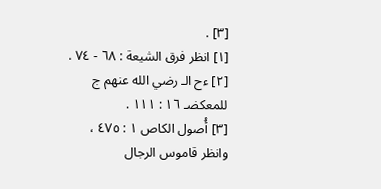[٣] .
[١] انظر فرق الشيعة : ٦٨ - ٧٤ .
[٢] ءح الـ رضي الله عنهم ج للمعكضـ ١٦ : ١١١ .
[٣] أُصول الكاص ١ : ٤٧٥ ، وانظر قاموس الرجال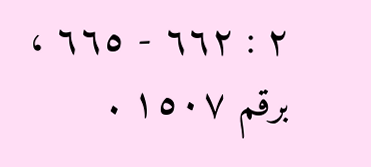٢ : ٦٦٢ - ٦٦٥ ، برقم ١٥٠٧ .